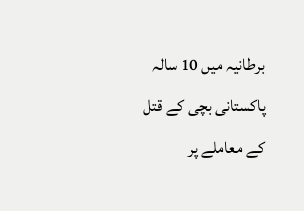برطانیہ میں 10 سالہ پاکستانی بچی کے قتل کے معاملے پر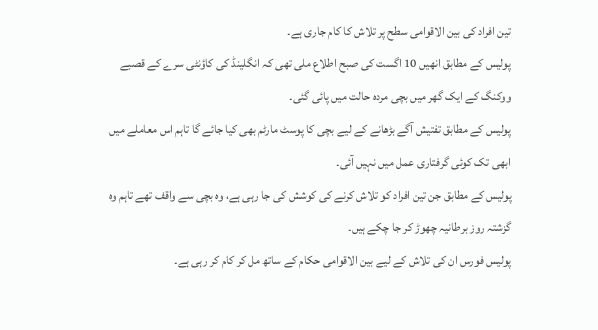تین افراد کی بین الاقوامی سطح پر تلاش کا کام جاری ہے۔
پولیس کے مطابق انھیں 10 اگست کی صبح اطلاع ملی تھی کہ انگلینڈ کی کاؤنٹی سرے کے قصبے ووکنگ کے ایک گھر میں بچی مردہ حالت میں پائی گئی۔
پولیس کے مطابق تفتیش آگے بڑھانے کے لیے بچی کا پوسٹ مارٹم بھی کیا جائے گا تاہم اس معاملے میں ابھی تک کوئی گرفتاری عمل میں نہیں آئی۔
پولیس کے مطابق جن تین افراد کو تلاش کرنے کی کوشش کی جا رہی ہے، وہ بچی سے واقف تھے تاہم وہ گزشتہ روز برطانیہ چھوڑ کر جا چکے ہیں۔
پولیس فورس ان کی تلاش کے لیے بین الاقوامی حکام کے ساتھ مل کر کام کر رہی ہے۔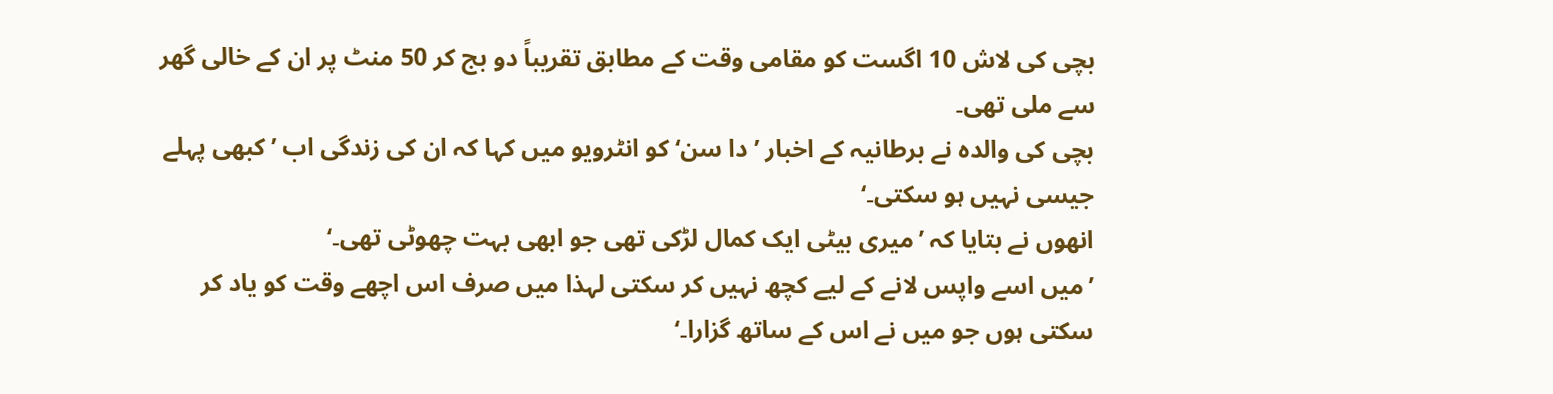بچی کی لاش 10 اگست کو مقامی وقت کے مطابق تقریباً دو بج کر 50 منٹ پر ان کے خالی گھر سے ملی تھی۔
بچی کی والدہ نے برطانیہ کے اخبار ’دا سن‘ کو انٹرویو میں کہا کہ ان کی زندگی اب ’کبھی پہلے جیسی نہیں ہو سکتی۔‘
انھوں نے بتایا کہ ’میری بیٹی ایک کمال لڑکی تھی جو ابھی بہت چھوٹی تھی۔‘
’میں اسے واپس لانے کے لیے کچھ نہیں کر سکتی لہذا میں صرف اس اچھے وقت کو یاد کر سکتی ہوں جو میں نے اس کے ساتھ گزارا۔‘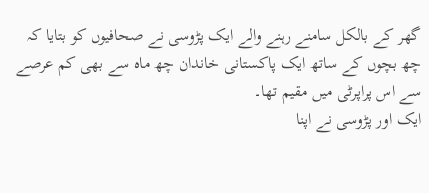گھر کے بالکل سامنے رہنے والے ایک پڑوسی نے صحافیوں کو بتایا کہ چھ بچوں کے ساتھ ایک پاکستانی خاندان چھ ماہ سے بھی کم عرصے سے اس پراپرٹی میں مقیم تھا۔
ایک اور پڑوسی نے اپنا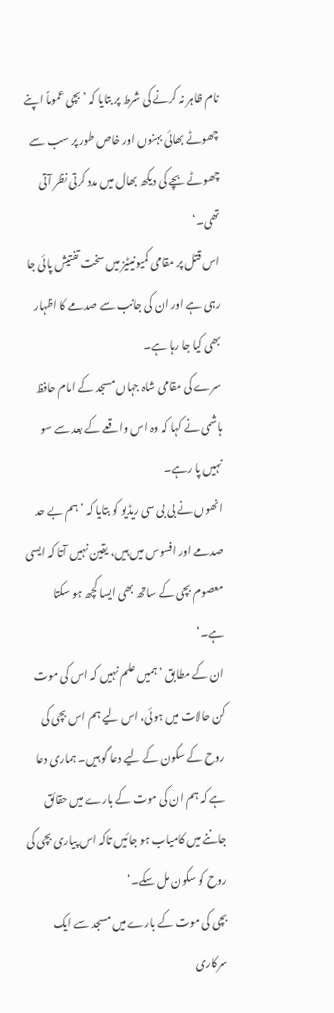نام ظاہر نہ کرنے کی شرط پر بتایا کہ ’بچی عموماً اپنے چھوٹے بھائی بہنوں اور خاص طور پر سب سے چھوٹے بچے کی دیکھ بھال میں مدد کرتی نظر آتی تھی۔‘
اس قتل پر مقامی کمیونیٹیز میں سخت تفتیش پائی جا رہی ہے اور ان کی جانب سے صدمے کا اظہار بھی کیا جا رہا ہے۔
سرے کی مقامی شاہ جہاں مسجد کے امام حافظ ہاشمی نے کہا کہ وہ اس واقعے کے بعد سے سو نہیں پا رہے۔
انھوں نے بی بی سی ریڈیو کو بتایا کہ ’ہم بے حد صدمے اور افسوس میں ہیں، یقین نہیں آتا کہ ایسی معصوم بچی کے ساتھ بھی ایسا کچھ ہو سکتا ہے۔‘
ان کے مطابق ’ہمیں علم نہیں کہ اس کی موت کن حالات میں ہوئی، اس لیے ہم اس بچی کی روح کے سکون کے لیے دعا گو ہیں۔ ہماری دعا ہے کہ ہم ان کی موت کے بارے میں حقائق جاننے میں کامیاب ہو جائیں تاکہ اس پیاری بچی کی روح کو سکون مل سکے۔‘
بچی کی موت کے بارے میں مسجد سے ایک سرکاری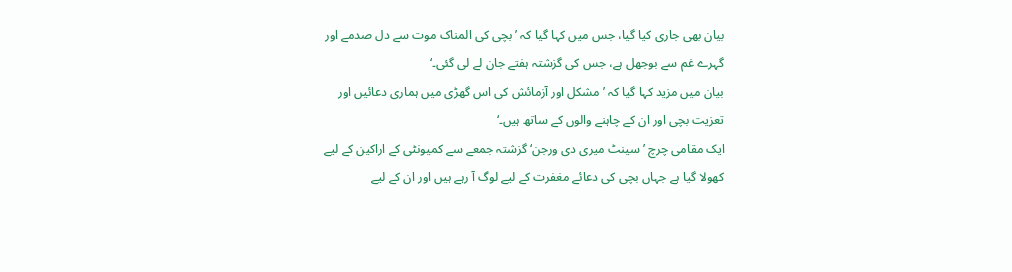بیان بھی جاری کیا گیا، جس میں کہا گیا کہ ’بچی کی المناک موت سے دل صدمے اور گہرے غم سے بوجھل ہے، جس کی گزشتہ ہفتے جان لے لی گئی۔‘
بیان میں مزید کہا گیا کہ ’مشکل اور آزمائش کی اس گھڑی میں ہماری دعائیں اور تعزیت بچی اور ان کے چاہنے والوں کے ساتھ ہیں۔‘
ایک مقامی چرچ ’سینٹ میری دی ورجن‘ گزشتہ جمعے سے کمیونٹی کے اراکین کے لیے کھولا گیا ہے جہاں بچی کی دعائے مغفرت کے لیے لوگ آ رہے ہیں اور ان کے لیے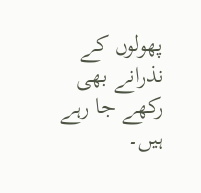پھولوں کے نذرانے بھی رکھے جا رہے ہیں۔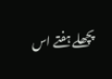پچھلے ہفتے اس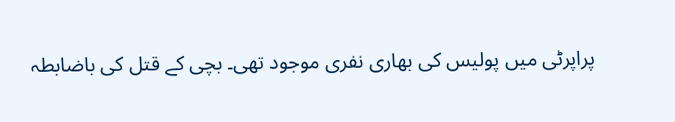پراپرٹی میں پولیس کی بھاری نفری موجود تھی۔ بچی کے قتل کی باضابطہ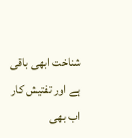شناخت ابھی باقی ہے اور تفتیش کار اب بھی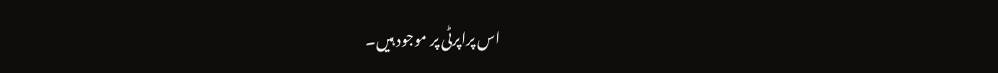اس پراپرٹی پر موجود ہیں۔